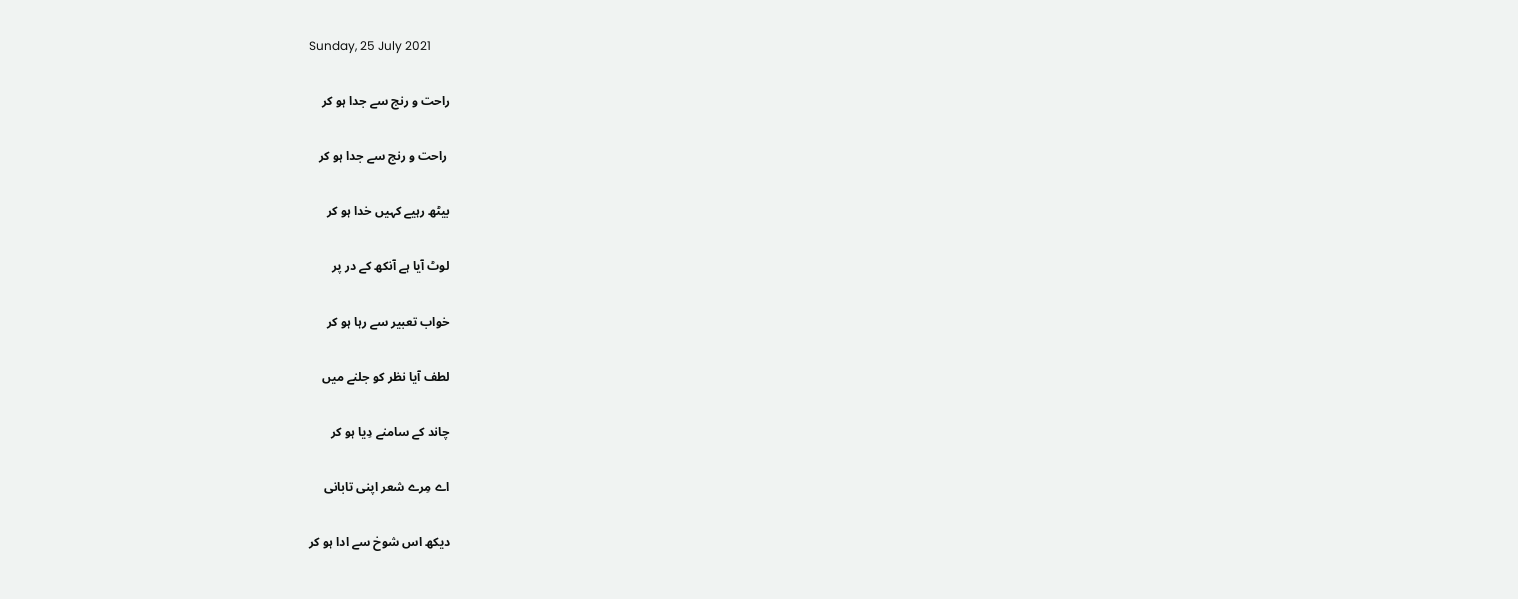Sunday, 25 July 2021

راحت و رنج سے جدا ہو کر

 راحت و رنج سے جدا ہو کر

بیٹھ رہیے کہیں خدا ہو کر

لوٹ آیا ہے آنکھ کے در پر

خواب تعبیر سے رہا ہو کر

لطف آیا نظر کو جلنے میں

چاند کے سامنے دِیا ہو کر

اے مِرے شعر اپنی تابانی

دیکھ اس شوخ سے ادا ہو کر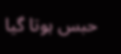حبس ہوتا گیا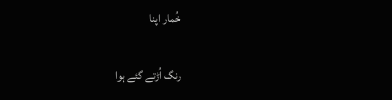خُمار اپنا

رنگ اُڑتے گئے ہوا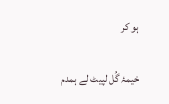ہو کر

خیمۂ گُل لپیٹ لے ہمدم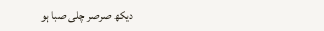دیکھ صرصر چلی صبا ہو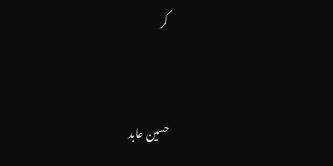کر


حسین عابد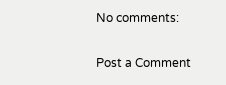No comments:

Post a Comment